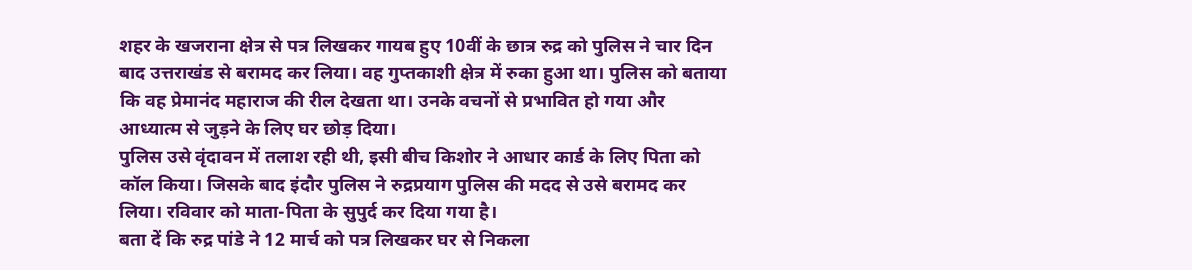शहर के खजराना क्षेत्र से पत्र लिखकर गायब हुए 10वीं के छात्र रुद्र को पुलिस ने चार दिन बाद उत्तराखंड से बरामद कर लिया। वह गुप्तकाशी क्षेत्र में रुका हुआ था। पुलिस को बताया कि वह प्रेमानंद महाराज की रील देखता था। उनके वचनों से प्रभावित हो गया और आध्यात्म से जुड़ने के लिए घर छोड़ दिया।
पुलिस उसे वृंदावन में तलाश रही थी, इसी बीच किशोर ने आधार कार्ड के लिए पिता को कॉल किया। जिसके बाद इंदौर पुलिस ने रुद्रप्रयाग पुलिस की मदद से उसे बरामद कर लिया। रविवार को माता-पिता के सुपुर्द कर दिया गया है।
बता दें कि रुद्र पांडे ने 12 मार्च को पत्र लिखकर घर से निकला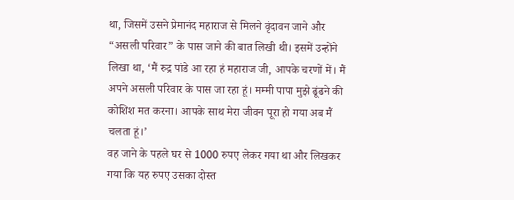था, जिसमें उसने प्रेमानंद महाराज से मिलने वृंदावन जाने और “असली परिवार” के पास जाने की बात लिखी थी। इसमें उन्होंने लिखा था, ‘मैं रुद्र पांडे आ रहा हं महाराज जी, आपके चरणों में। मैं अपने असली परिवार के पास जा रहा हूं। मम्मी पापा मुझे ढूंढने की कोशिश मत करना। आपके साथ मेरा जीवन पूरा हो गया अब मैं चलता हूं।’
वह जाने के पहले घर से 1000 रुपए लेकर गया था और लिखकर गया कि यह रुपए उसका दोस्त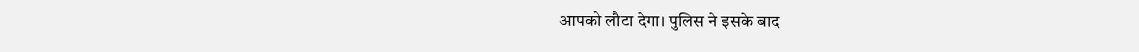आपको लौटा देगा। पुलिस ने इसके बाद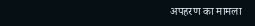अपहरण का मामला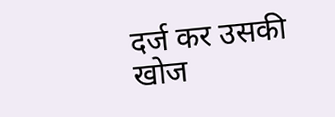दर्ज कर उसकी खोज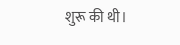शुरू की थी।